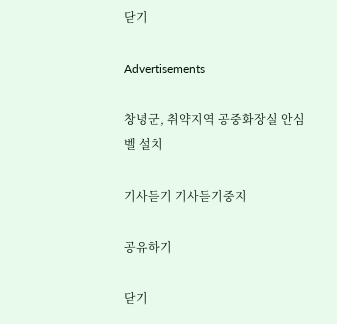닫기

Advertisements

창녕군, 취약지역 공중화장실 안심벨 설치

기사듣기 기사듣기중지

공유하기

닫기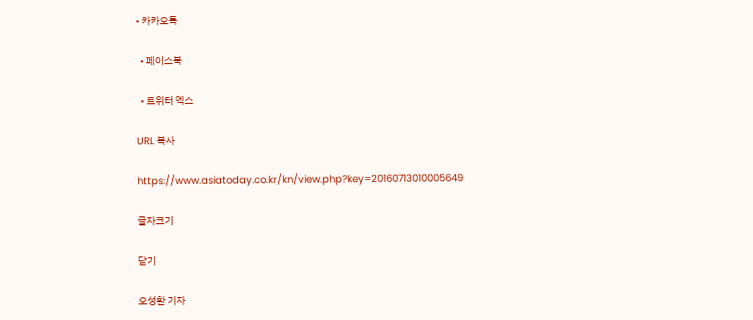• 카카오톡

  • 페이스북

  • 트위터 엑스

URL 복사

https://www.asiatoday.co.kr/kn/view.php?key=20160713010005649

글자크기

닫기

오성환 기자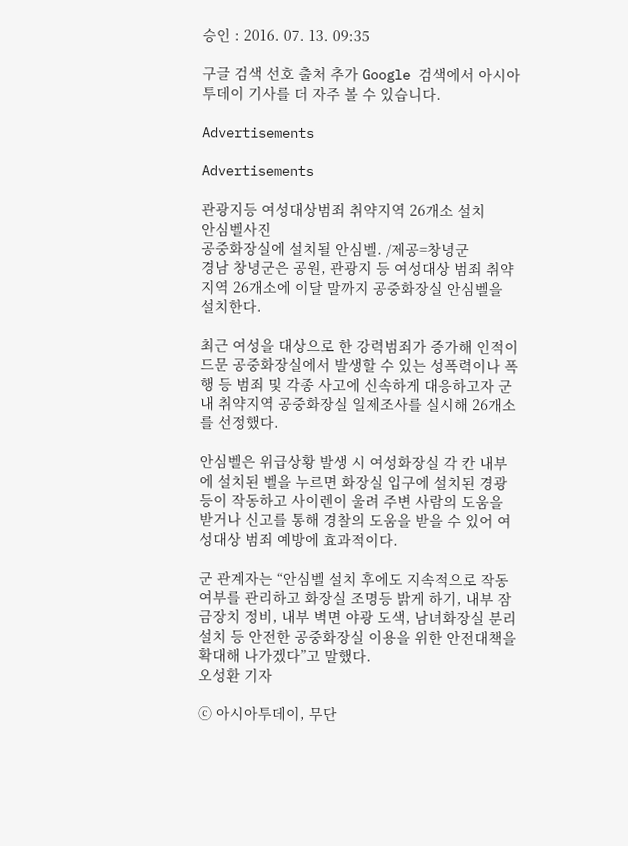승인 : 2016. 07. 13. 09:35

구글 검색 선호 출처 추가 Google 검색에서 아시아투데이 기사를 더 자주 볼 수 있습니다.

Advertisements

Advertisements

관광지등 여성대상범죄 취약지역 26개소 설치
안심벨사진
공중화장실에 설치될 안심벨. /제공=창녕군
경남 창녕군은 공원, 관광지 등 여성대상 범죄 취약지역 26개소에 이달 말까지 공중화장실 안심벨을 설치한다.

최근 여성을 대상으로 한 강력범죄가 증가해 인적이 드문 공중화장실에서 발생할 수 있는 성폭력이나 폭행 등 범죄 및 각종 사고에 신속하게 대응하고자 군내 취약지역 공중화장실 일제조사를 실시해 26개소를 선정했다.

안심벨은 위급상황 발생 시 여성화장실 각 칸 내부에 설치된 벨을 누르면 화장실 입구에 설치된 경광등이 작동하고 사이렌이 울려 주변 사람의 도움을 받거나 신고를 통해 경찰의 도움을 받을 수 있어 여성대상 범죄 예방에 효과적이다.

군 관계자는 “안심벨 설치 후에도 지속적으로 작동 여부를 관리하고 화장실 조명등 밝게 하기, 내부 잠금장치 정비, 내부 벽면 야광 도색, 남녀화장실 분리 설치 등 안전한 공중화장실 이용을 위한 안전대책을 확대해 나가겠다”고 말했다.
오성환 기자

ⓒ 아시아투데이, 무단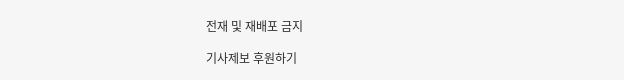전재 및 재배포 금지

기사제보 후원하기